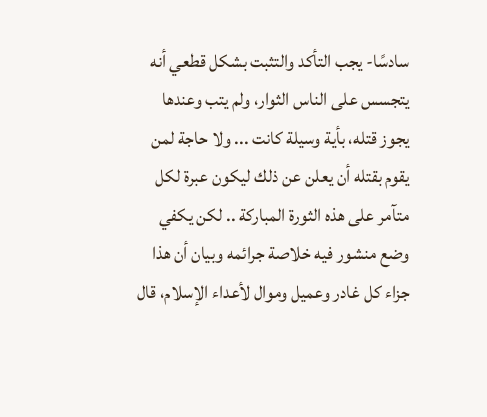سادسًا- يجب التأكد والتثبت بشكل قطعي أنه يتجسس على الناس الثوار، ولم يتب وعندها يجوز قتله، بأية وسيلة كانت ... ولا حاجة لمن يقوم بقتله أن يعلن عن ذلك ليكون عبرة لكل متآمر على هذه الثورة المباركة .. لكن يكفي وضع منشور فيه خلاصة جرائمه وبيان أن هذا جزاء كل غادر وعميل وموال لأعداء الإسلام، قال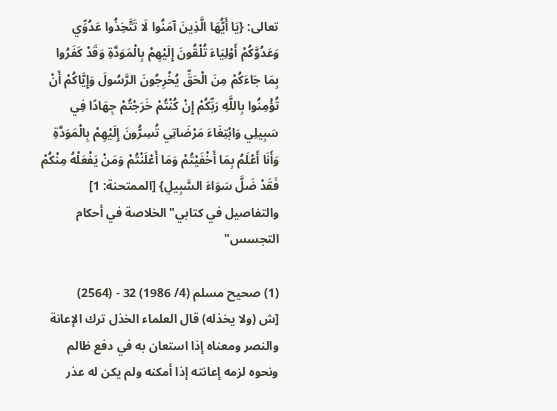تعالى: {يَا أَيُّهَا الَّذِينَ آمَنُوا لَا تَتَّخِذُوا عَدُوِّي وَعَدُوَّكُمْ أَوْلِيَاءَ تُلْقُونَ إِلَيْهِمْ بِالْمَوَدَّةِ وَقَدْ كَفَرُوا بِمَا جَاءَكُمْ مِنَ الْحَقِّ يُخْرِجُونَ الرَّسُولَ وَإِيَّاكُمْ أَنْ تُؤْمِنُوا بِاللَّهِ رَبِّكُمْ إِنْ كُنْتُمْ خَرَجْتُمْ جِهَادًا فِي سَبِيلِي وَابْتِغَاءَ مَرْضَاتِي تُسِرُّونَ إِلَيْهِمْ بِالْمَوَدَّةِ وَأَنَا أَعْلَمُ بِمَا أَخْفَيْتُمْ وَمَا أَعْلَنْتُمْ وَمَنْ يَفْعَلْهُ مِنْكُمْ فَقَدْ ضَلَّ سَوَاءَ السَّبِيلِ} [الممتحنة: 1]
والتفاصيل في كتابي"الخلاصة في أحكام التجسس"

(1) صحيح مسلم (4/ 1986) 32 - (2564)
[ش (ولا يخذله) قال العلماء الخذل ترك الإعانة والنصر ومعناه إذا استعان به في دفع ظالم ونحوه لزمه إعانته إذا أمكنه ولم يكن له عذر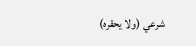شرعي (ولا يحقره)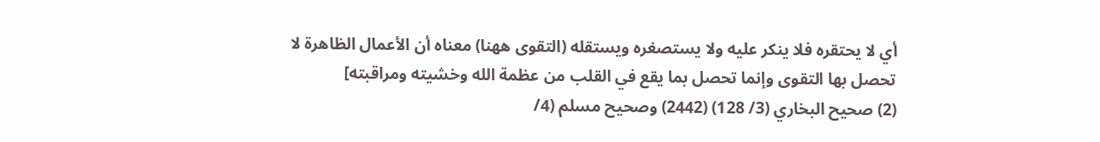أي لا يحتقره فلا ينكر عليه ولا يستصغره ويستقله (التقوى ههنا) معناه أن الأعمال الظاهرة لا تحصل بها التقوى وإنما تحصل بما يقع في القلب من عظمة الله وخشيته ومراقبته]
(2) صحيح البخاري (3/ 128) (2442) وصحيح مسلم (4/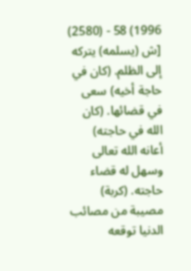1996) 58 - (2580) [ش (يسلمه) يتركه إلى الظلم. (كان في حاجة أخيه) سعى في قضائها. (كان الله في حاجته) أعانه الله تعالى وسهل له قضاء حاجته. (كربة) مصيبة من مصائب الدنيا توقعه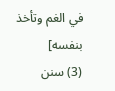في الغم وتأخذ بنفسه]
(3) سنن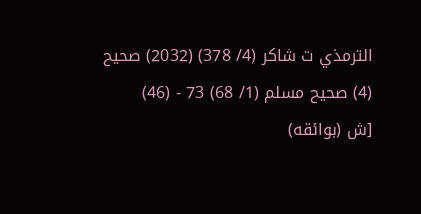الترمذي ت شاكر (4/ 378) (2032) صحيح
(4) صحيح مسلم (1/ 68) 73 - (46)
[ش (بوائقه)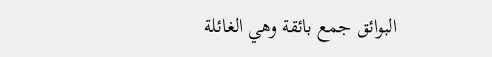البوائق جمع بائقة وهي الغائلة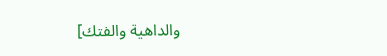والداهية والفتك]